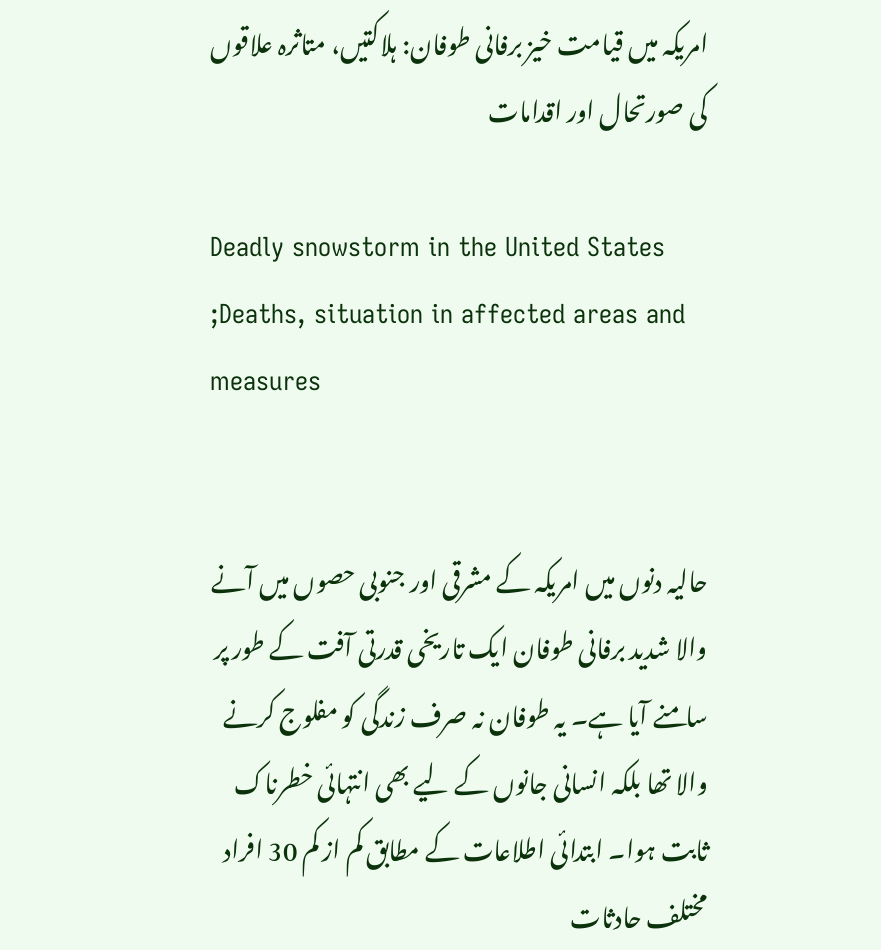امریکہ میں قیامت خیز برفانی طوفان: ہلاکتیں، متاثرہ علاقوں کی صورتحال اور اقدامات

Deadly snowstorm in the United States ;Deaths, situation in affected areas and measures


حالیہ دنوں میں امریکہ کے مشرقی اور جنوبی حصوں میں آنے والا شدید برفانی طوفان ایک تاریخی قدرتی آفت کے طور پر سامنے آیا ہے۔ یہ طوفان نہ صرف زندگی کو مفلوج کرنے والا تھا بلکہ انسانی جانوں کے لیے بھی انتہائی خطرناک ثابت ہوا۔ ابتدائی اطلاعات کے مطابق کم از کم 30 افراد مختلف حادثات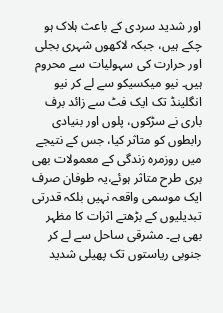اور شدید سردی کے باعث ہلاک ہو چکے ہیں، جبکہ لاکھوں شہری بجلی اور حرارت کی سہولیات سے محروم ہیں۔ نیو میکسیکو سے لے کر نیو انگلینڈ تک ایک فٹ سے زائد برف باری نے سڑکوں، پلوں اور بنیادی رابطوں کو متاثر کیا، جس کے نتیجے میں روزمرہ زندگی کے معمولات بھی بری طرح متاثر ہوئے،یہ طوفان صرف ایک موسمی واقعہ نہیں بلکہ قدرتی تبدیلیوں کے بڑھتے اثرات کا مظہر بھی ہے۔ مشرقی ساحل سے لے کر جنوبی ریاستوں تک پھیلی شدید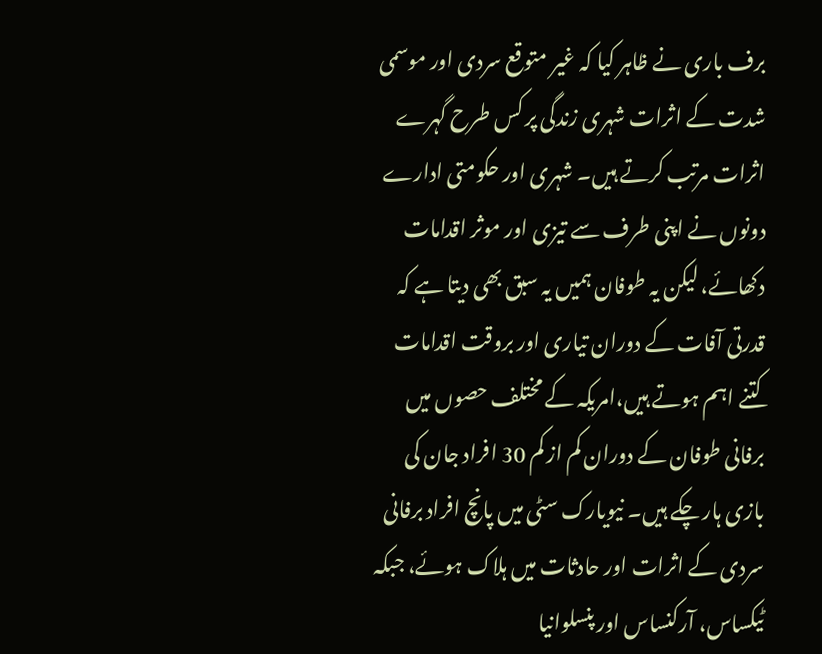برف باری نے ظاہر کیا کہ غیر متوقع سردی اور موسمی شدت کے اثرات شہری زندگی پر کس طرح گہرے اثرات مرتب کرتے ہیں۔ شہری اور حکومتی ادارے دونوں نے اپنی طرف سے تیزی اور موثر اقدامات دکھائے، لیکن یہ طوفان ہمیں یہ سبق بھی دیتا ہے کہ قدرتی آفات کے دوران تیاری اور بروقت اقدامات کتنے اہم ہوتے ہیں،امریکہ کے مختلف حصوں میں برفانی طوفان کے دوران کم از کم 30 افراد جان کی بازی ہار چکے ہیں۔ نیویارک سٹی میں پانچ افراد برفانی سردی کے اثرات اور حادثات میں ہلاک ہوئے، جبکہ ٹیکساس، آرکنساس اور پنسلوانیا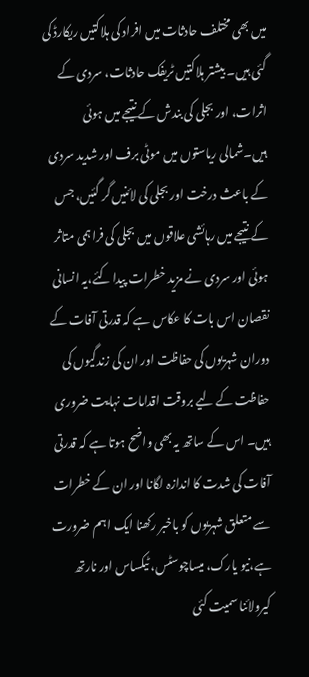میں بھی مختلف حادثات میں افراد کی ہلاکتیں ریکارڈ کی گئی ہیں۔ بیشتر ہلاکتیں ٹریفک حادثات، سردی کے اثرات، اور بجلی کی بندش کے نتیجے میں ہوئی ہیں۔شمالی ریاستوں میں موٹی برف اور شدید سردی کے باعث درخت اور بجلی کی لائنیں گر گئیں، جس کے نتیجے میں رہائشی علاقوں میں بجلی کی فراہمی متاثر ہوئی اور سردی نے مزید خطرات پیدا کئے،یہ انسانی نقصان اس بات کا عکاس ہے کہ قدرتی آفات کے دوران شہریوں کی حفاظت اور ان کی زندگیوں کی حفاظت کے لیے بروقت اقدامات نہایت ضروری ہیں۔ اس کے ساتھ یہ بھی واضح ہوتا ہے کہ قدرتی آفات کی شدت کا اندازہ لگانا اور ان کے خطرات سے متعلق شہریوں کو باخبر رکھنا ایک اہم ضرورت ہے،نیو یارک، میساچوسٹس، ٹیکساس اور نارتھ کیرولائنا سمیت کئی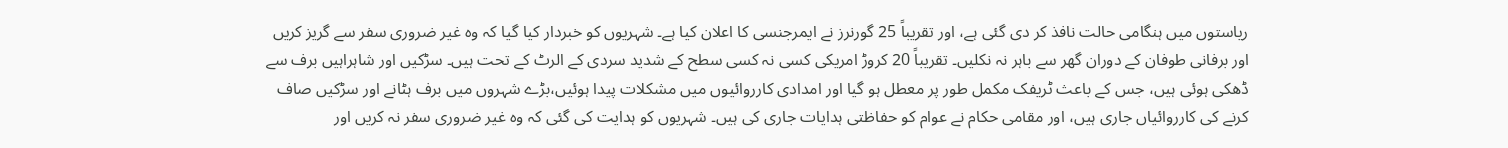ریاستوں میں ہنگامی حالت نافذ کر دی گئی ہے، اور تقریباً 25 گورنرز نے ایمرجنسی کا اعلان کیا ہے۔ شہریوں کو خبردار کیا گیا کہ وہ غیر ضروری سفر سے گریز کریں اور برفانی طوفان کے دوران گھر سے باہر نہ نکلیں۔ تقریباً 20 کروڑ امریکی کسی نہ کسی سطح کے شدید سردی کے الرٹ کے تحت ہیں۔ سڑکیں اور شاہراہیں برف سے ڈھکی ہوئی ہیں، جس کے باعث ٹریفک مکمل طور پر معطل ہو گیا اور امدادی کارروائیوں میں مشکلات پیدا ہوئیں،بڑے شہروں میں برف ہٹانے اور سڑکیں صاف کرنے کی کارروائیاں جاری ہیں، اور مقامی حکام نے عوام کو حفاظتی ہدایات جاری کی ہیں۔ شہریوں کو ہدایت کی گئی کہ وہ غیر ضروری سفر نہ کریں اور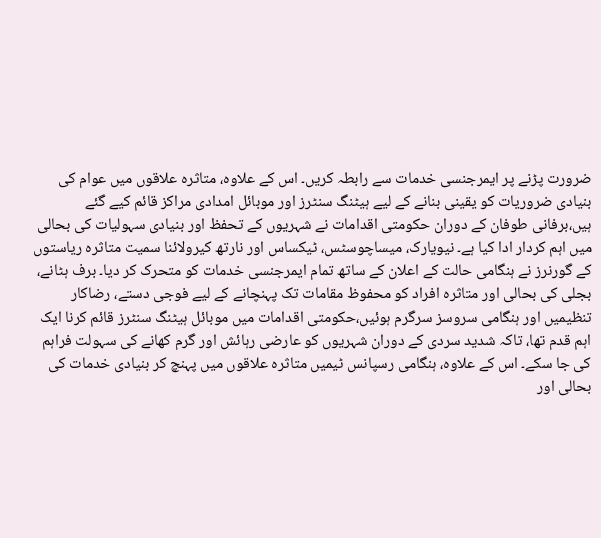ضرورت پڑنے پر ایمرجنسی خدمات سے رابطہ کریں۔ اس کے علاوہ، متاثرہ علاقوں میں عوام کی بنیادی ضروریات کو یقینی بنانے کے لیے ہیٹنگ سنٹرز اور موبائل امدادی مراکز قائم کیے گئے ہیں،برفانی طوفان کے دوران حکومتی اقدامات نے شہریوں کے تحفظ اور بنیادی سہولیات کی بحالی میں اہم کردار ادا کیا ہے۔ نیویارک، میساچوسٹس، ٹیکساس اور نارتھ کیرولائنا سمیت متاثرہ ریاستوں کے گورنرز نے ہنگامی حالت کے اعلان کے ساتھ تمام ایمرجنسی خدمات کو متحرک کر دیا۔ برف ہٹانے، بجلی کی بحالی اور متاثرہ افراد کو محفوظ مقامات تک پہنچانے کے لیے فوجی دستے، رضاکار تنظیمیں اور ہنگامی سروسز سرگرم ہوئیں،حکومتی اقدامات میں موبائل ہیٹنگ سنٹرز قائم کرنا ایک اہم قدم تھا، تاکہ شدید سردی کے دوران شہریوں کو عارضی رہائش اور گرم کھانے کی سہولت فراہم کی جا سکے۔ اس کے علاوہ، ہنگامی رسپانس ٹیمیں متاثرہ علاقوں میں پہنچ کر بنیادی خدمات کی بحالی اور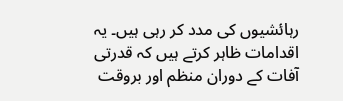رہائشیوں کی مدد کر رہی ہیں۔ یہ اقدامات ظاہر کرتے ہیں کہ قدرتی آفات کے دوران منظم اور بروقت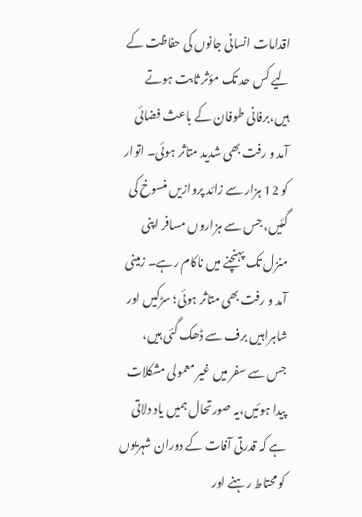اقدامات انسانی جانوں کی حفاظت کے لیے کس حد تک مؤثر ثابت ہوتے ہیں،برفانی طوفان کے باعث فضائی آمد و رفت بھی شدید متاثر ہوئی۔ اتوار کو 12 ہزار سے زائد پروازیں منسوخ کی گئیں، جس سے ہزاروں مسافر اپنی منزل تک پہنچنے میں ناکام رہے۔ زمینی آمد و رفت بھی متاثر ہوئی؛ سڑکیں اور شاہراہیں برف سے ڈھک گئی ہیں، جس سے سفر میں غیر معمولی مشکلات پیدا ہوئیں،یہ صورتحال ہمیں یاد دلاتی ہے کہ قدرتی آفات کے دوران شہریوں کو محتاط رہنے اور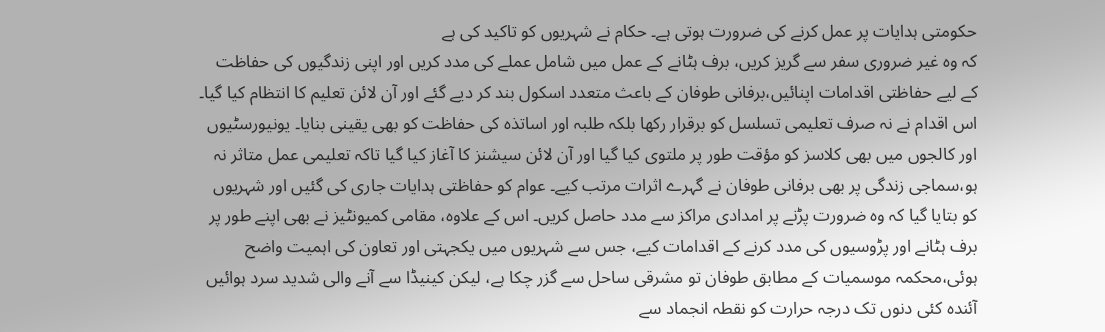حکومتی ہدایات پر عمل کرنے کی ضرورت ہوتی ہے۔ حکام نے شہریوں کو تاکید کی ہے
کہ وہ غیر ضروری سفر سے گریز کریں، برف ہٹانے کے عمل میں شامل عملے کی مدد کریں اور اپنی زندگیوں کی حفاظت کے لیے حفاظتی اقدامات اپنائیں،برفانی طوفان کے باعث متعدد اسکول بند کر دیے گئے اور آن لائن تعلیم کا انتظام کیا گیا۔ اس اقدام نے نہ صرف تعلیمی تسلسل کو برقرار رکھا بلکہ طلبہ اور اساتذہ کی حفاظت کو بھی یقینی بنایا۔ یونیورسٹیوں اور کالجوں میں بھی کلاسز کو مؤقت طور پر ملتوی کیا گیا اور آن لائن سیشنز کا آغاز کیا گیا تاکہ تعلیمی عمل متاثر نہ ہو،سماجی زندگی پر بھی برفانی طوفان نے گہرے اثرات مرتب کیے۔ عوام کو حفاظتی ہدایات جاری کی گئیں اور شہریوں کو بتایا گیا کہ وہ ضرورت پڑنے پر امدادی مراکز سے مدد حاصل کریں۔ اس کے علاوہ، مقامی کمیونٹیز نے بھی اپنے طور پر برف ہٹانے اور پڑوسیوں کی مدد کرنے کے اقدامات کیے، جس سے شہریوں میں یکجہتی اور تعاون کی اہمیت واضح ہوئی،محکمہ موسمیات کے مطابق طوفان تو مشرقی ساحل سے گزر چکا ہے، لیکن کینیڈا سے آنے والی شدید سرد ہوائیں آئندہ کئی دنوں تک درجہ حرارت کو نقطہ انجماد سے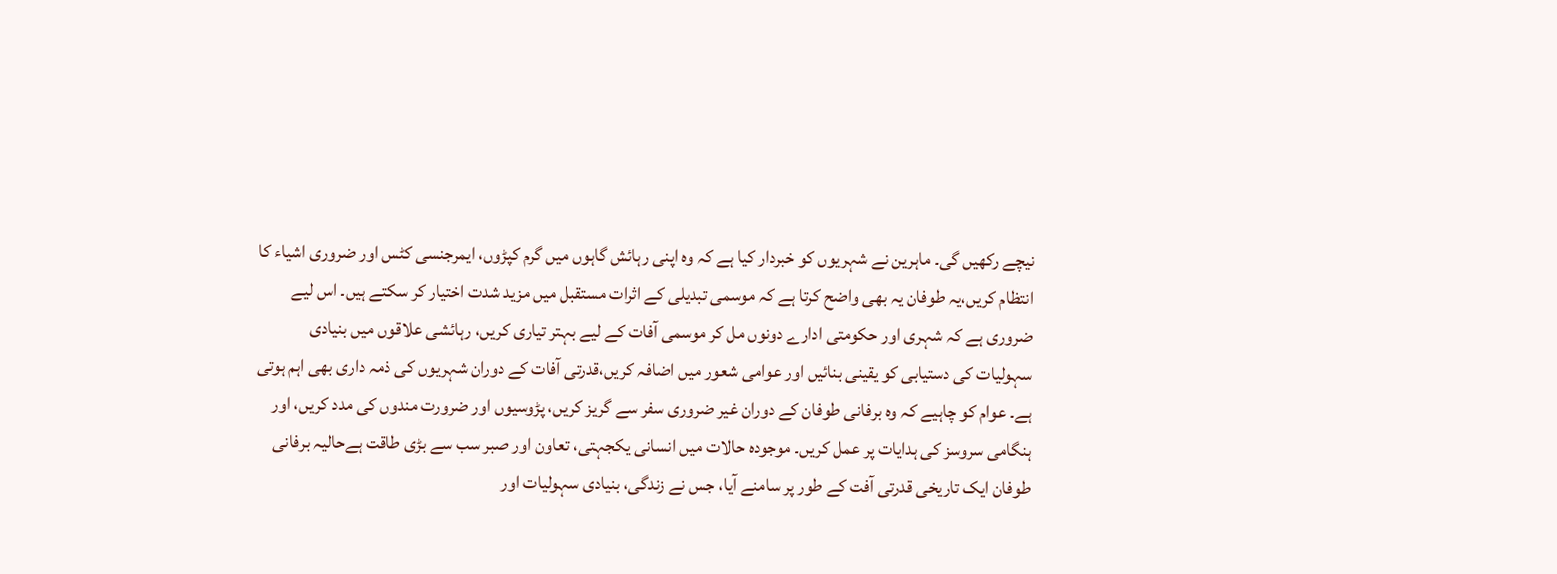نیچے رکھیں گی۔ ماہرین نے شہریوں کو خبردار کیا ہے کہ وہ اپنی رہائش گاہوں میں گرم کپڑوں، ایمرجنسی کٹس اور ضروری اشیاء کا انتظام کریں،یہ طوفان یہ بھی واضح کرتا ہے کہ موسمی تبدیلی کے اثرات مستقبل میں مزید شدت اختیار کر سکتے ہیں۔ اس لیے ضروری ہے کہ شہری اور حکومتی ادارے دونوں مل کر موسمی آفات کے لیے بہتر تیاری کریں، رہائشی علاقوں میں بنیادی سہولیات کی دستیابی کو یقینی بنائیں اور عوامی شعور میں اضافہ کریں،قدرتی آفات کے دوران شہریوں کی ذمہ داری بھی اہم ہوتی ہے۔ عوام کو چاہیے کہ وہ برفانی طوفان کے دوران غیر ضروری سفر سے گریز کریں، پڑوسیوں اور ضرورت مندوں کی مدد کریں، اور ہنگامی سروسز کی ہدایات پر عمل کریں۔ موجودہ حالات میں انسانی یکجہتی، تعاون اور صبر سب سے بڑی طاقت ہےحالیہ برفانی طوفان ایک تاریخی قدرتی آفت کے طور پر سامنے آیا، جس نے زندگی، بنیادی سہولیات اور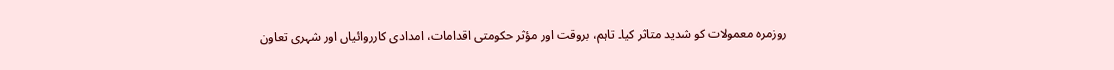روزمرہ معمولات کو شدید متاثر کیا۔ تاہم، بروقت اور مؤثر حکومتی اقدامات، امدادی کارروائیاں اور شہری تعاون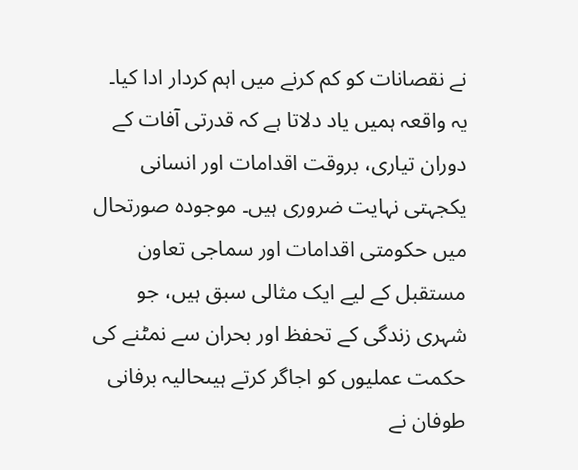نے نقصانات کو کم کرنے میں اہم کردار ادا کیا۔ یہ واقعہ ہمیں یاد دلاتا ہے کہ قدرتی آفات کے دوران تیاری، بروقت اقدامات اور انسانی یکجہتی نہایت ضروری ہیں۔ موجودہ صورتحال میں حکومتی اقدامات اور سماجی تعاون مستقبل کے لیے ایک مثالی سبق ہیں، جو شہری زندگی کے تحفظ اور بحران سے نمٹنے کی حکمت عملیوں کو اجاگر کرتے ہیںحالیہ برفانی طوفان نے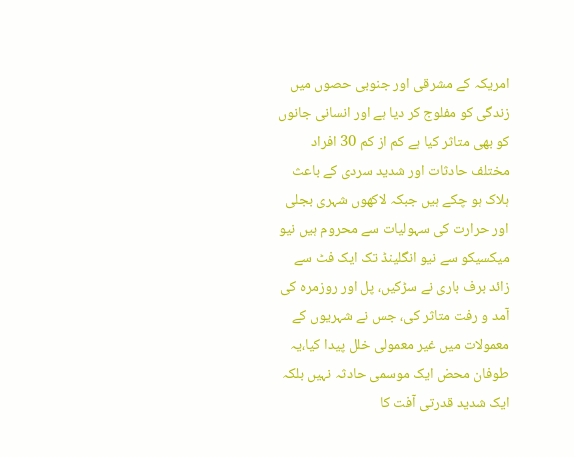امریکہ کے مشرقی اور جنوبی حصوں میں زندگی کو مفلوج کر دیا ہے اور انسانی جانوں کو بھی متاثر کیا ہے کم از کم 30 افراد مختلف حادثات اور شدید سردی کے باعث ہلاک ہو چکے ہیں جبکہ لاکھوں شہری بجلی اور حرارت کی سہولیات سے محروم ہیں نیو میکسیکو سے نیو انگلینڈ تک ایک فٹ سے زائد برف باری نے سڑکیں، پل اور روزمرہ کی آمد و رفت متاثر کی، جس نے شہریوں کے معمولات میں غیر معمولی خلل پیدا کیا،یہ طوفان محض ایک موسمی حادثہ نہیں بلکہ ایک شدید قدرتی آفت کا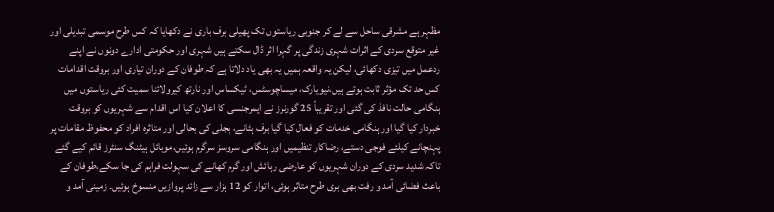مظہر ہے مشرقی ساحل سے لے کر جنوبی ریاستوں تک پھیلی برف باری نے دکھایا کہ کس طرح موسمی تبدیلی اور غیر متوقع سردی کے اثرات شہری زندگی پر گہرا اثر ڈال سکتے ہیں شہری اور حکومتی ادارے دونوں نے اپنے ردعمل میں تیزی دکھائی، لیکن یہ واقعہ ہمیں یہ بھی یاد دلاتا ہے کہ طوفان کے دوران تیاری اور بروقت اقدامات کس حد تک مؤثر ثابت ہوتے ہیں،نیویارک، میساچوسٹس، ٹیکساس اور نارتھ کیرولائنا سمیت کئی ریاستوں میں ہنگامی حالت نافذ کی گئی اور تقریباً 25 گورنرز نے ایمرجنسی کا اعلان کیا اس اقدام سے شہریوں کو بروقت خبردار کیا گیا اور ہنگامی خدمات کو فعال کیا گیا برف ہٹانے، بجلی کی بحالی اور متاثرہ افراد کو محفوظ مقامات پر پہنچانے کیلئے فوجی دستے، رضاکار تنظیمیں اور ہنگامی سروسز سرگرم ہوئیں،موبائل ہیٹنگ سنٹرز قائم کیے گئے تاکہ شدید سردی کے دوران شہریوں کو عارضی رہائش اور گرم کھانے کی سہولت فراہم کی جا سکے،طوفان کے باعث فضائی آمد و رفت بھی بری طرح متاثر ہوئی، اتوار کو 12 ہزار سے زائد پروازیں منسوخ ہوئیں۔ زمینی آمد و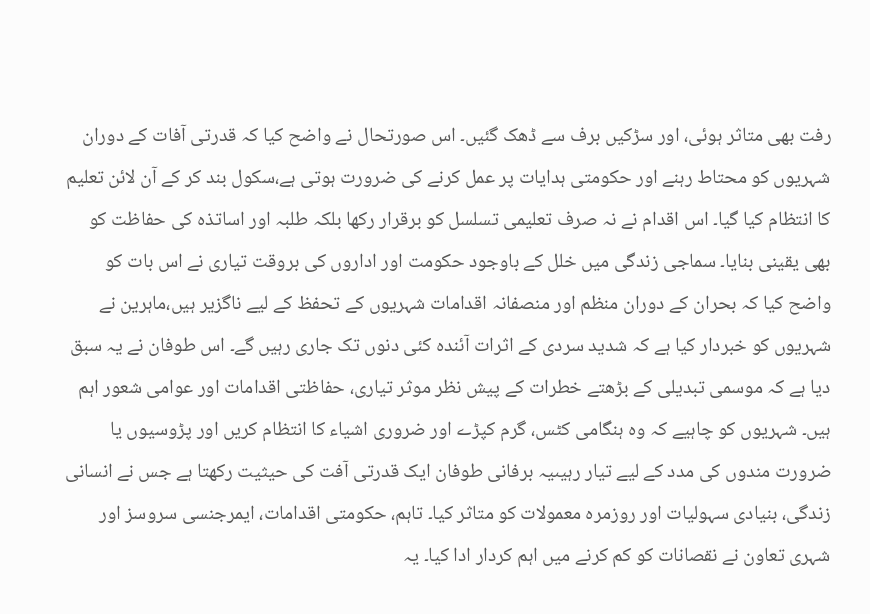رفت بھی متاثر ہوئی، اور سڑکیں برف سے ڈھک گئیں۔ اس صورتحال نے واضح کیا کہ قدرتی آفات کے دوران شہریوں کو محتاط رہنے اور حکومتی ہدایات پر عمل کرنے کی ضرورت ہوتی ہے،سکول بند کر کے آن لائن تعلیم کا انتظام کیا گیا۔ اس اقدام نے نہ صرف تعلیمی تسلسل کو برقرار رکھا بلکہ طلبہ اور اساتذہ کی حفاظت کو بھی یقینی بنایا۔ سماجی زندگی میں خلل کے باوجود حکومت اور اداروں کی بروقت تیاری نے اس بات کو واضح کیا کہ بحران کے دوران منظم اور منصفانہ اقدامات شہریوں کے تحفظ کے لیے ناگزیر ہیں،ماہرین نے شہریوں کو خبردار کیا ہے کہ شدید سردی کے اثرات آئندہ کئی دنوں تک جاری رہیں گے۔ اس طوفان نے یہ سبق دیا ہے کہ موسمی تبدیلی کے بڑھتے خطرات کے پیش نظر موثر تیاری، حفاظتی اقدامات اور عوامی شعور اہم ہیں۔ شہریوں کو چاہیے کہ وہ ہنگامی کٹس، گرم کپڑے اور ضروری اشیاء کا انتظام کریں اور پڑوسیوں یا ضرورت مندوں کی مدد کے لیے تیار رہیںیہ برفانی طوفان ایک قدرتی آفت کی حیثیت رکھتا ہے جس نے انسانی زندگی، بنیادی سہولیات اور روزمرہ معمولات کو متاثر کیا۔ تاہم، حکومتی اقدامات، ایمرجنسی سروسز اور شہری تعاون نے نقصانات کو کم کرنے میں اہم کردار ادا کیا۔ یہ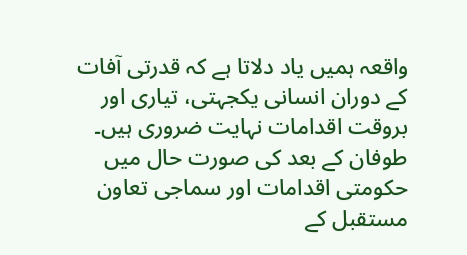واقعہ ہمیں یاد دلاتا ہے کہ قدرتی آفات کے دوران انسانی یکجہتی، تیاری اور بروقت اقدامات نہایت ضروری ہیں۔ طوفان کے بعد کی صورت حال میں حکومتی اقدامات اور سماجی تعاون مستقبل کے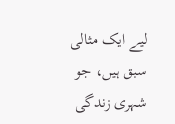لیے ایک مثالی سبق ہیں، جو شہری زندگی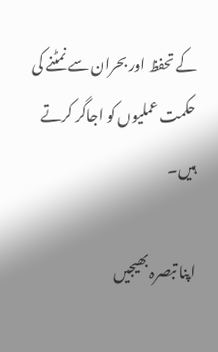کے تحفظ اور بحران سے نمٹنے کی حکمت عملیوں کو اجاگر کرتے ہیں۔

اپنا تبصرہ بھیجیں